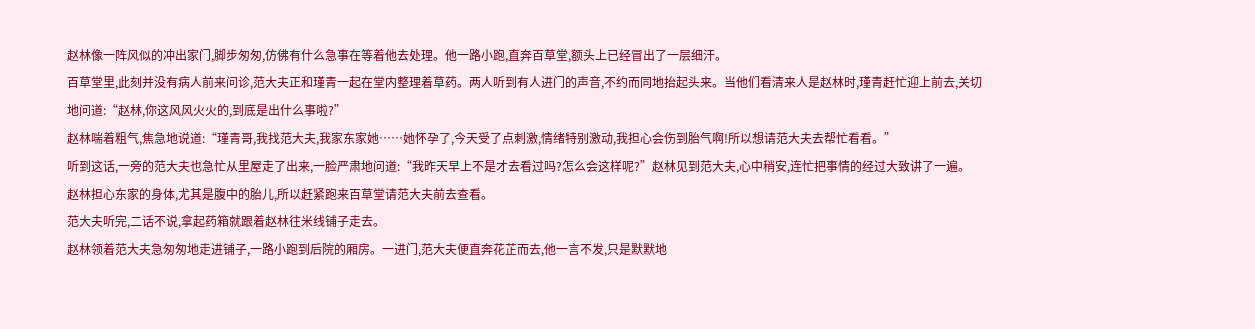赵林像一阵风似的冲出家门,脚步匆匆,仿佛有什么急事在等着他去处理。他一路小跑,直奔百草堂,额头上已经冒出了一层细汗。
百草堂里,此刻并没有病人前来问诊,范大夫正和瑾青一起在堂内整理着草药。两人听到有人进门的声音,不约而同地抬起头来。当他们看清来人是赵林时,瑾青赶忙迎上前去,关切地问道:“赵林,你这风风火火的,到底是出什么事啦?”
赵林喘着粗气,焦急地说道:“瑾青哥,我找范大夫,我家东家她……她怀孕了,今天受了点刺激,情绪特别激动,我担心会伤到胎气啊!所以想请范大夫去帮忙看看。”
听到这话,一旁的范大夫也急忙从里屋走了出来,一脸严肃地问道:“我昨天早上不是才去看过吗?怎么会这样呢?”赵林见到范大夫,心中稍安,连忙把事情的经过大致讲了一遍。
赵林担心东家的身体,尤其是腹中的胎儿,所以赶紧跑来百草堂请范大夫前去查看。
范大夫听完,二话不说,拿起药箱就跟着赵林往米线铺子走去。
赵林领着范大夫急匆匆地走进铺子,一路小跑到后院的厢房。一进门,范大夫便直奔花芷而去,他一言不发,只是默默地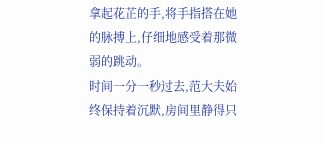拿起花芷的手,将手指搭在她的脉搏上,仔细地感受着那微弱的跳动。
时间一分一秒过去,范大夫始终保持着沉默,房间里静得只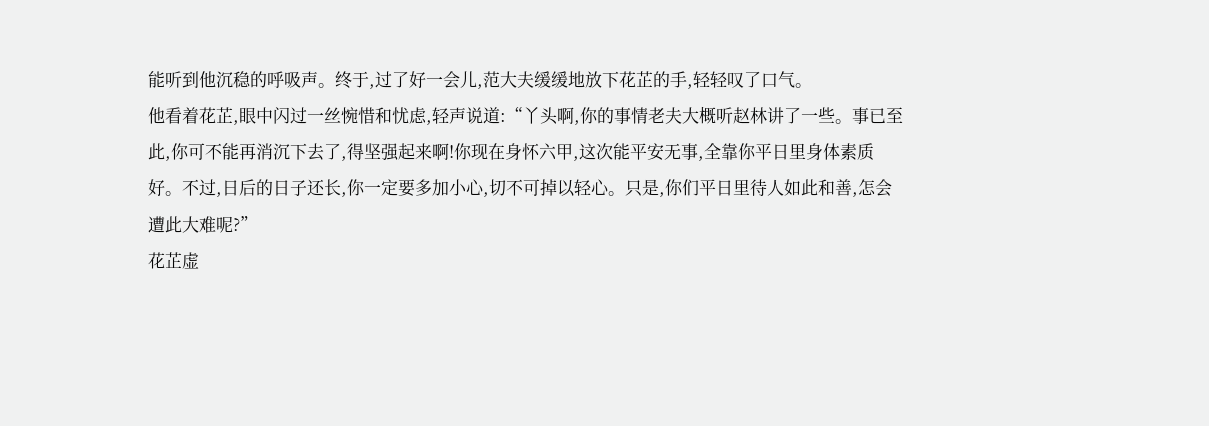能听到他沉稳的呼吸声。终于,过了好一会儿,范大夫缓缓地放下花芷的手,轻轻叹了口气。
他看着花芷,眼中闪过一丝惋惜和忧虑,轻声说道:“丫头啊,你的事情老夫大概听赵林讲了一些。事已至此,你可不能再消沉下去了,得坚强起来啊!你现在身怀六甲,这次能平安无事,全靠你平日里身体素质好。不过,日后的日子还长,你一定要多加小心,切不可掉以轻心。只是,你们平日里待人如此和善,怎会遭此大难呢?”
花芷虚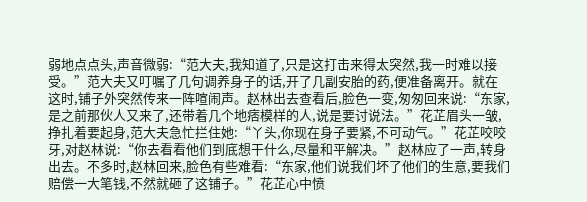弱地点点头,声音微弱:“范大夫,我知道了,只是这打击来得太突然,我一时难以接受。”范大夫又叮嘱了几句调养身子的话,开了几副安胎的药,便准备离开。就在这时,铺子外突然传来一阵喧闹声。赵林出去查看后,脸色一变,匆匆回来说:“东家,是之前那伙人又来了,还带着几个地痞模样的人,说是要讨说法。”花芷眉头一皱,挣扎着要起身,范大夫急忙拦住她:“丫头,你现在身子要紧,不可动气。”花芷咬咬牙,对赵林说:“你去看看他们到底想干什么,尽量和平解决。”赵林应了一声,转身出去。不多时,赵林回来,脸色有些难看:“东家,他们说我们坏了他们的生意,要我们赔偿一大笔钱,不然就砸了这铺子。”花芷心中愤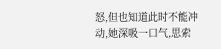怒,但也知道此时不能冲动,她深吸一口气,思索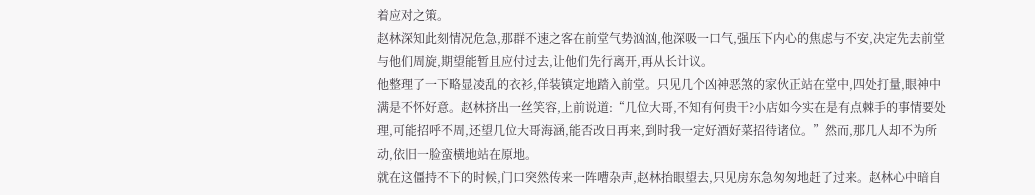着应对之策。
赵林深知此刻情况危急,那群不速之客在前堂气势汹汹,他深吸一口气,强压下内心的焦虑与不安,决定先去前堂与他们周旋,期望能暂且应付过去,让他们先行离开,再从长计议。
他整理了一下略显凌乱的衣衫,佯装镇定地踏入前堂。只见几个凶神恶煞的家伙正站在堂中,四处打量,眼神中满是不怀好意。赵林挤出一丝笑容,上前说道:“几位大哥,不知有何贵干?小店如今实在是有点棘手的事情要处理,可能招呼不周,还望几位大哥海涵,能否改日再来,到时我一定好酒好菜招待诸位。”然而,那几人却不为所动,依旧一脸蛮横地站在原地。
就在这僵持不下的时候,门口突然传来一阵嘈杂声,赵林抬眼望去,只见房东急匆匆地赶了过来。赵林心中暗自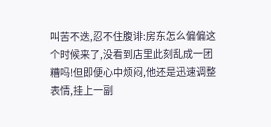叫苦不迭,忍不住腹诽:房东怎么偏偏这个时候来了,没看到店里此刻乱成一团糟吗!但即便心中烦闷,他还是迅速调整表情,挂上一副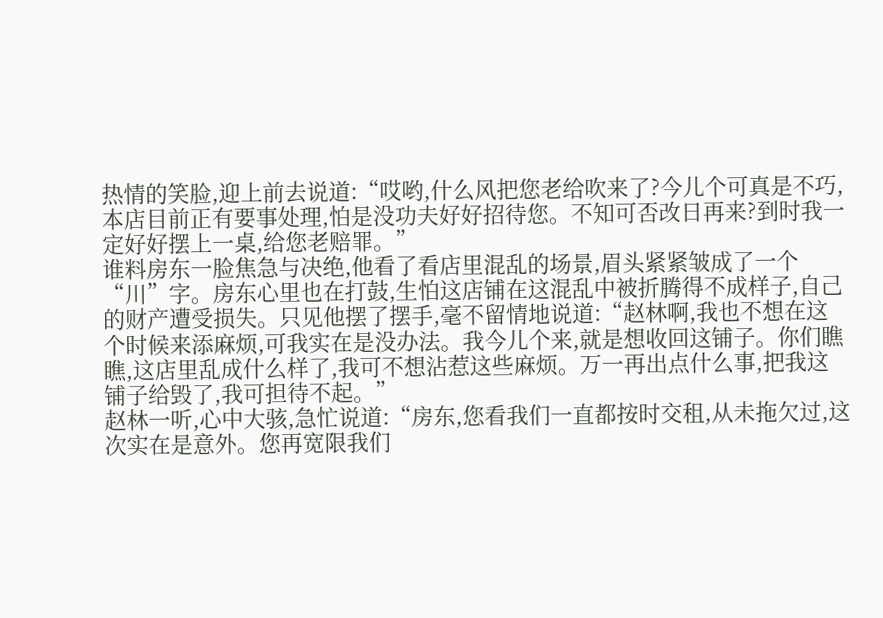热情的笑脸,迎上前去说道:“哎哟,什么风把您老给吹来了?今儿个可真是不巧,本店目前正有要事处理,怕是没功夫好好招待您。不知可否改日再来?到时我一定好好摆上一桌,给您老赔罪。”
谁料房东一脸焦急与决绝,他看了看店里混乱的场景,眉头紧紧皱成了一个“川”字。房东心里也在打鼓,生怕这店铺在这混乱中被折腾得不成样子,自己的财产遭受损失。只见他摆了摆手,毫不留情地说道:“赵林啊,我也不想在这个时候来添麻烦,可我实在是没办法。我今儿个来,就是想收回这铺子。你们瞧瞧,这店里乱成什么样了,我可不想沾惹这些麻烦。万一再出点什么事,把我这铺子给毁了,我可担待不起。”
赵林一听,心中大骇,急忙说道:“房东,您看我们一直都按时交租,从未拖欠过,这次实在是意外。您再宽限我们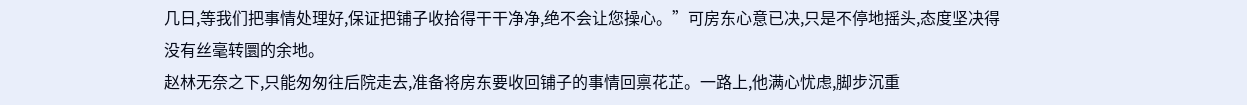几日,等我们把事情处理好,保证把铺子收拾得干干净净,绝不会让您操心。”可房东心意已决,只是不停地摇头,态度坚决得没有丝毫转圜的余地。
赵林无奈之下,只能匆匆往后院走去,准备将房东要收回铺子的事情回禀花芷。一路上,他满心忧虑,脚步沉重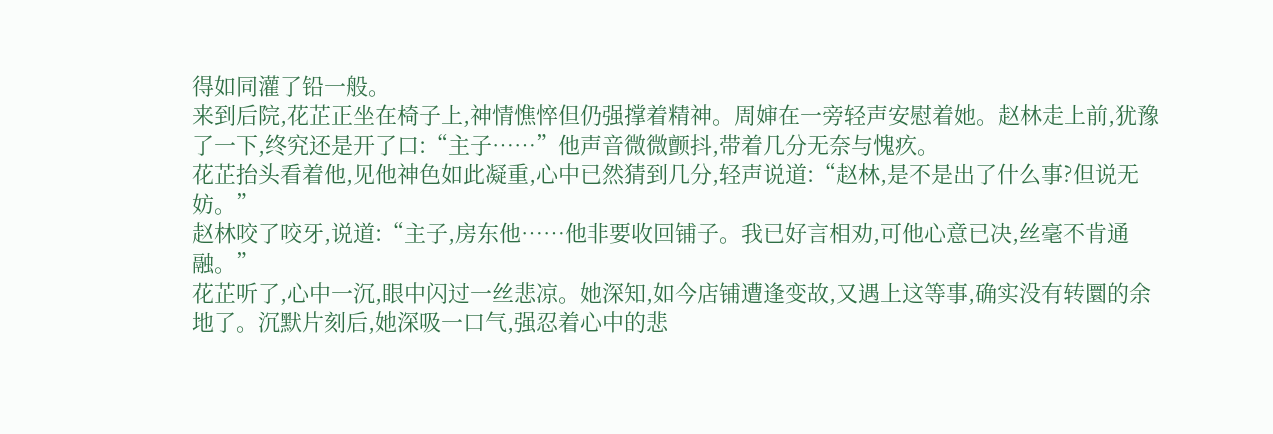得如同灌了铅一般。
来到后院,花芷正坐在椅子上,神情憔悴但仍强撑着精神。周婶在一旁轻声安慰着她。赵林走上前,犹豫了一下,终究还是开了口:“主子……”他声音微微颤抖,带着几分无奈与愧疚。
花芷抬头看着他,见他神色如此凝重,心中已然猜到几分,轻声说道:“赵林,是不是出了什么事?但说无妨。”
赵林咬了咬牙,说道:“主子,房东他……他非要收回铺子。我已好言相劝,可他心意已决,丝毫不肯通融。”
花芷听了,心中一沉,眼中闪过一丝悲凉。她深知,如今店铺遭逢变故,又遇上这等事,确实没有转圜的余地了。沉默片刻后,她深吸一口气,强忍着心中的悲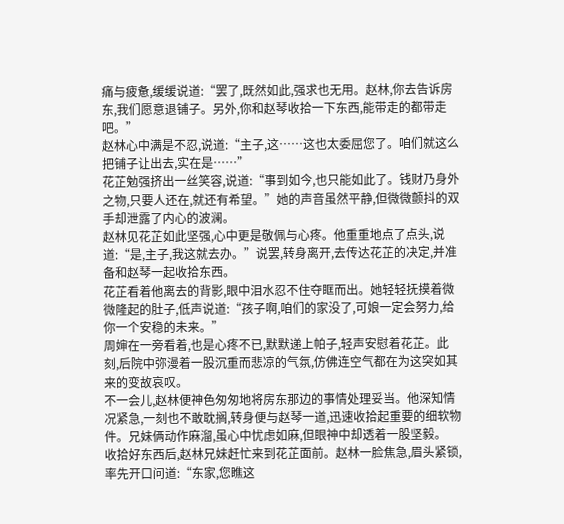痛与疲惫,缓缓说道:“罢了,既然如此,强求也无用。赵林,你去告诉房东,我们愿意退铺子。另外,你和赵琴收拾一下东西,能带走的都带走吧。”
赵林心中满是不忍,说道:“主子,这……这也太委屈您了。咱们就这么把铺子让出去,实在是……”
花芷勉强挤出一丝笑容,说道:“事到如今,也只能如此了。钱财乃身外之物,只要人还在,就还有希望。”她的声音虽然平静,但微微颤抖的双手却泄露了内心的波澜。
赵林见花芷如此坚强,心中更是敬佩与心疼。他重重地点了点头,说道:“是,主子,我这就去办。”说罢,转身离开,去传达花芷的决定,并准备和赵琴一起收拾东西。
花芷看着他离去的背影,眼中泪水忍不住夺眶而出。她轻轻抚摸着微微隆起的肚子,低声说道:“孩子啊,咱们的家没了,可娘一定会努力,给你一个安稳的未来。”
周婶在一旁看着,也是心疼不已,默默递上帕子,轻声安慰着花芷。此刻,后院中弥漫着一股沉重而悲凉的气氛,仿佛连空气都在为这突如其来的变故哀叹。
不一会儿,赵林便神色匆匆地将房东那边的事情处理妥当。他深知情况紧急,一刻也不敢耽搁,转身便与赵琴一道,迅速收拾起重要的细软物件。兄妹俩动作麻溜,虽心中忧虑如麻,但眼神中却透着一股坚毅。
收拾好东西后,赵林兄妹赶忙来到花芷面前。赵林一脸焦急,眉头紧锁,率先开口问道:“东家,您瞧这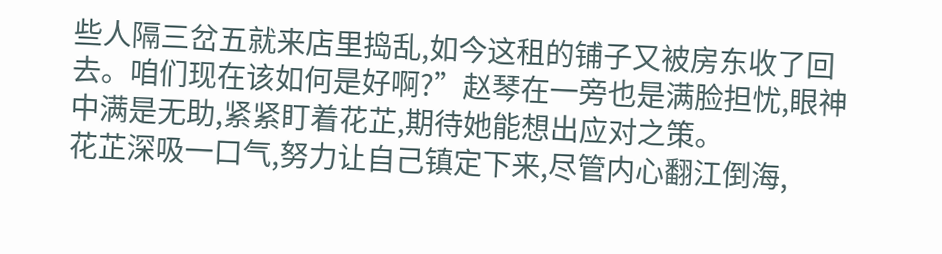些人隔三岔五就来店里捣乱,如今这租的铺子又被房东收了回去。咱们现在该如何是好啊?”赵琴在一旁也是满脸担忧,眼神中满是无助,紧紧盯着花芷,期待她能想出应对之策。
花芷深吸一口气,努力让自己镇定下来,尽管内心翻江倒海,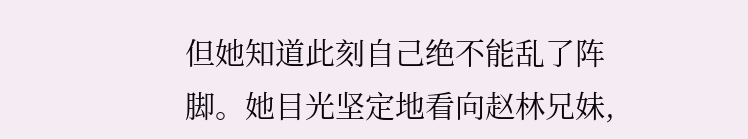但她知道此刻自己绝不能乱了阵脚。她目光坚定地看向赵林兄妹,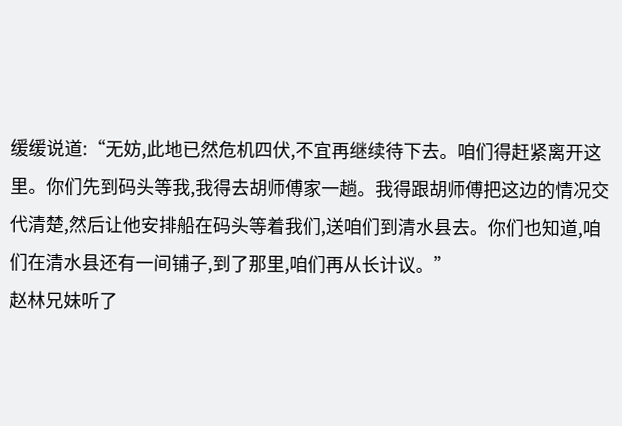缓缓说道:“无妨,此地已然危机四伏,不宜再继续待下去。咱们得赶紧离开这里。你们先到码头等我,我得去胡师傅家一趟。我得跟胡师傅把这边的情况交代清楚,然后让他安排船在码头等着我们,送咱们到清水县去。你们也知道,咱们在清水县还有一间铺子,到了那里,咱们再从长计议。”
赵林兄妹听了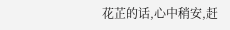花芷的话,心中稍安,赶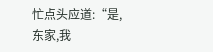忙点头应道:“是,东家,我